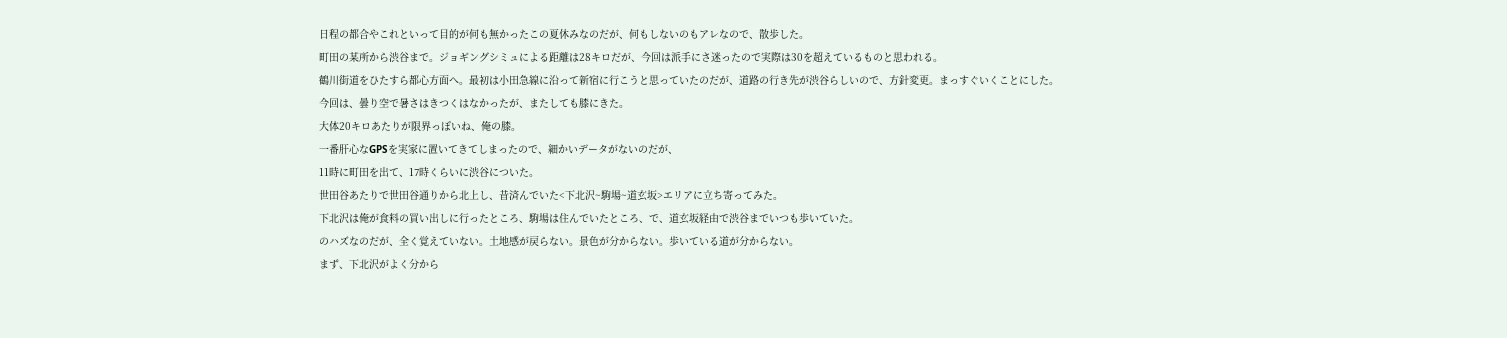日程の都合やこれといって目的が何も無かったこの夏休みなのだが、何もしないのもアレなので、散歩した。
町田の某所から渋谷まで。ジョギングシミュによる距離は28キロだが、今回は派手にさ迷ったので実際は30を超えているものと思われる。
鶴川街道をひたすら都心方面へ。最初は小田急線に沿って新宿に行こうと思っていたのだが、道路の行き先が渋谷らしいので、方針変更。まっすぐいくことにした。
今回は、曇り空で暑さはきつくはなかったが、またしても膝にきた。
大体20キロあたりが限界っぽいね、俺の膝。
一番肝心なGPSを実家に置いてきてしまったので、細かいデータがないのだが、
11時に町田を出て、17時くらいに渋谷についた。
世田谷あたりで世田谷通りから北上し、昔済んでいた<下北沢~駒場~道玄坂>エリアに立ち寄ってみた。
下北沢は俺が食料の買い出しに行ったところ、駒場は住んでいたところ、で、道玄坂経由で渋谷までいつも歩いていた。
のハズなのだが、全く覚えていない。土地感が戻らない。景色が分からない。歩いている道が分からない。
まず、下北沢がよく分から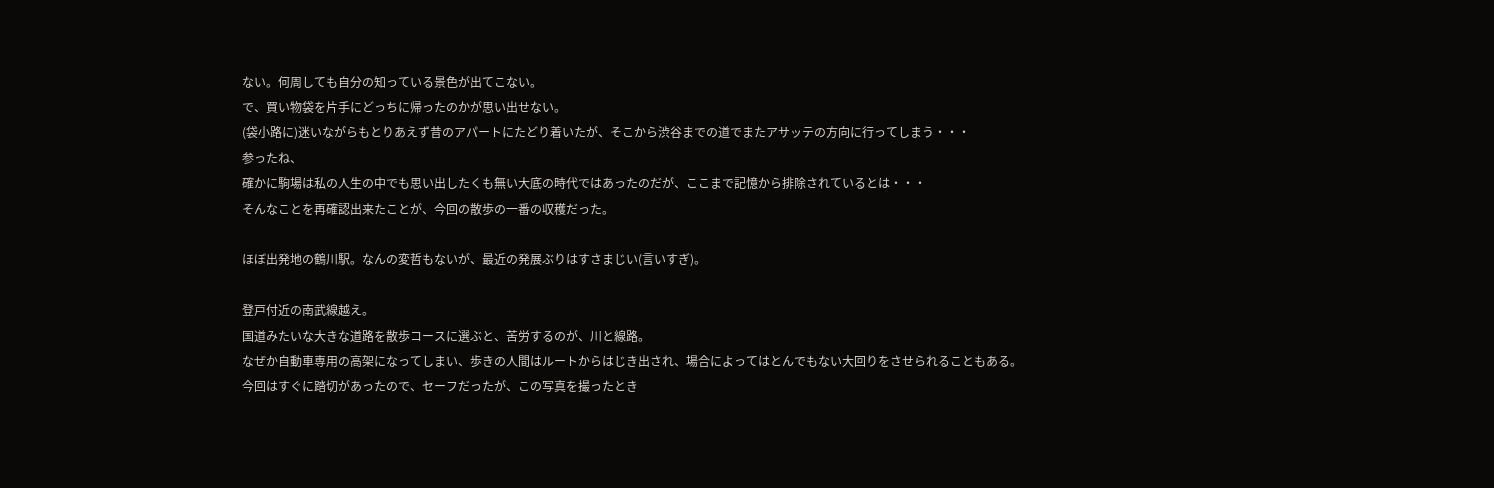ない。何周しても自分の知っている景色が出てこない。
で、買い物袋を片手にどっちに帰ったのかが思い出せない。
(袋小路に)迷いながらもとりあえず昔のアパートにたどり着いたが、そこから渋谷までの道でまたアサッテの方向に行ってしまう・・・
参ったね、
確かに駒場は私の人生の中でも思い出したくも無い大底の時代ではあったのだが、ここまで記憶から排除されているとは・・・
そんなことを再確認出来たことが、今回の散歩の一番の収穫だった。

ほぼ出発地の鶴川駅。なんの変哲もないが、最近の発展ぶりはすさまじい(言いすぎ)。

登戸付近の南武線越え。
国道みたいな大きな道路を散歩コースに選ぶと、苦労するのが、川と線路。
なぜか自動車専用の高架になってしまい、歩きの人間はルートからはじき出され、場合によってはとんでもない大回りをさせられることもある。
今回はすぐに踏切があったので、セーフだったが、この写真を撮ったとき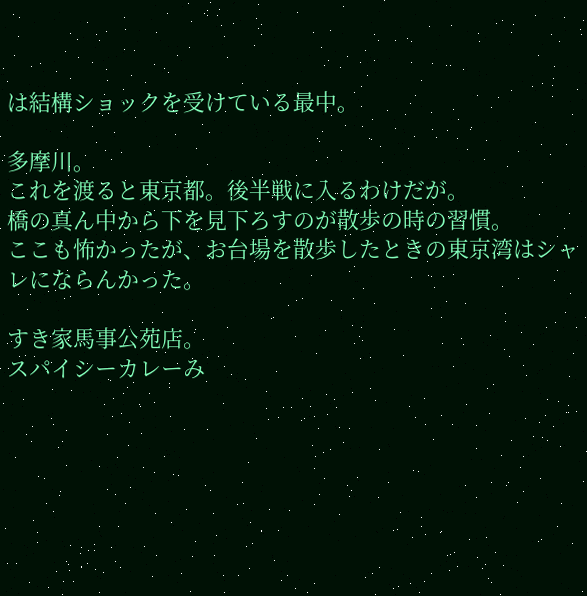は結構ショックを受けている最中。

多摩川。
これを渡ると東京都。後半戦に入るわけだが。
橋の真ん中から下を見下ろすのが散歩の時の習慣。
ここも怖かったが、お台場を散歩したときの東京湾はシャレにならんかった。

すき家馬事公苑店。
スパイシーカレーみ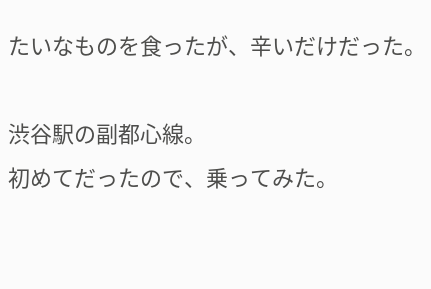たいなものを食ったが、辛いだけだった。

渋谷駅の副都心線。
初めてだったので、乗ってみた。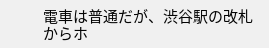電車は普通だが、渋谷駅の改札からホ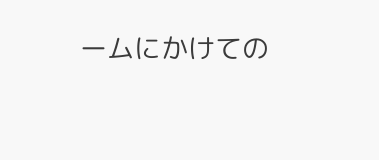ームにかけての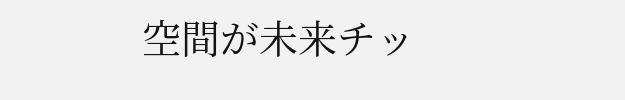空間が未来チッ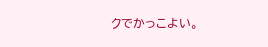クでかっこよい。